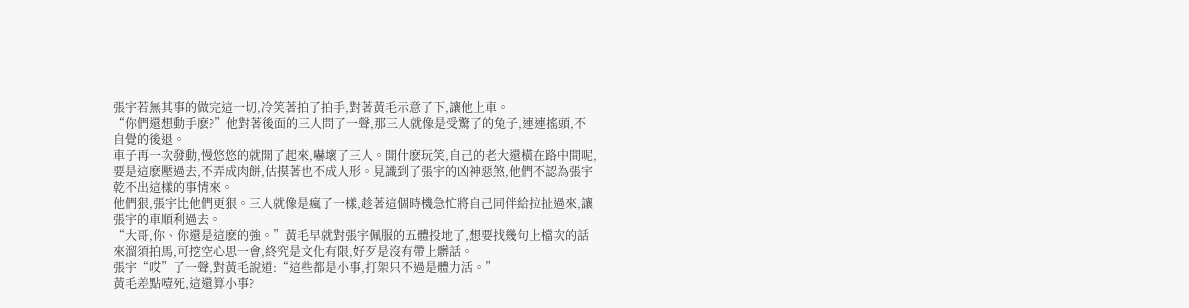張宇若無其事的做完這一切,冷笑著拍了拍手,對著黃毛示意了下,讓他上車。
“你們還想動手麽?”他對著後面的三人問了一聲,那三人就像是受驚了的兔子,連連搖頭,不自覺的後退。
車子再一次發動,慢悠悠的就開了起來,嚇壞了三人。開什麽玩笑,自己的老大還橫在路中間呢,要是這麽壓過去,不弄成肉餅,估摸著也不成人形。見識到了張宇的凶神惡煞,他們不認為張宇乾不出這樣的事情來。
他們狠,張宇比他們更狠。三人就像是瘋了一樣,趁著這個時機急忙將自己同伴給拉扯過來,讓張宇的車順利過去。
“大哥,你、你還是這麽的強。”黃毛早就對張宇佩服的五體投地了,想要找幾句上檔次的話來溜須拍馬,可挖空心思一會,終究是文化有限,好歹是沒有帶上髒話。
張宇“哎”了一聲,對黃毛說道:“這些都是小事,打架只不過是體力活。”
黃毛差點噎死,這還算小事?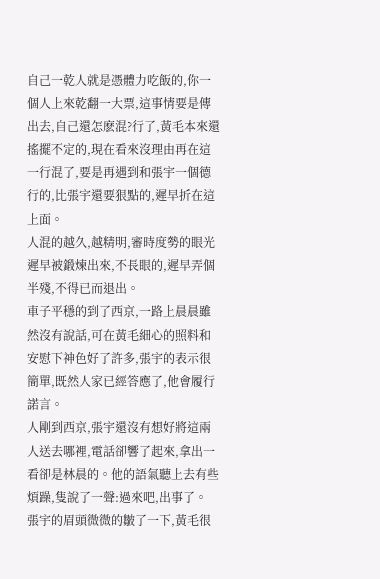自己一乾人就是憑體力吃飯的,你一個人上來乾翻一大票,這事情要是傳出去,自己還怎麽混?行了,黃毛本來還搖擺不定的,現在看來沒理由再在這一行混了,要是再遇到和張宇一個德行的,比張宇還要狠點的,遲早折在這上面。
人混的越久,越精明,審時度勢的眼光遲早被鍛煉出來,不長眼的,遲早弄個半殘,不得已而退出。
車子平穩的到了西京,一路上晨晨雖然沒有說話,可在黃毛細心的照料和安慰下神色好了許多,張宇的表示很簡單,既然人家已經答應了,他會履行諾言。
人剛到西京,張宇還沒有想好將這兩人送去哪裡,電話卻響了起來,拿出一看卻是林晨的。他的語氣聽上去有些煩躁,隻說了一聲:過來吧,出事了。
張宇的眉頭微微的皺了一下,黃毛很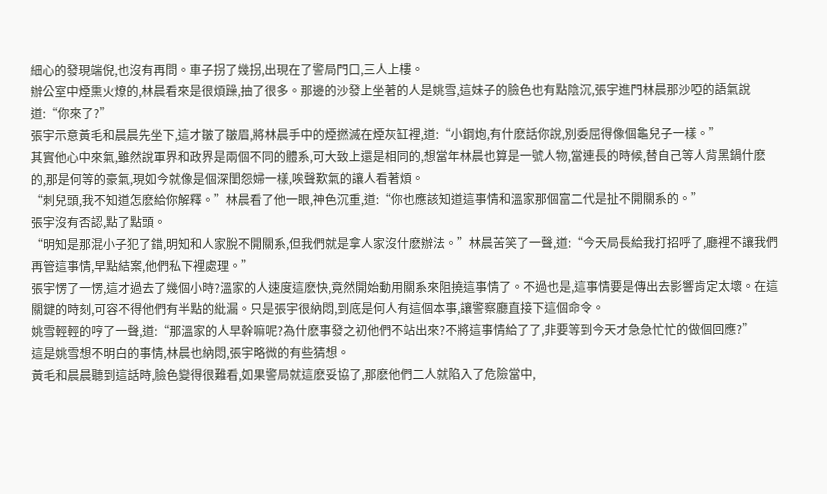細心的發現端倪,也沒有再問。車子拐了幾拐,出現在了警局門口,三人上樓。
辦公室中煙熏火燎的,林晨看來是很煩躁,抽了很多。那邊的沙發上坐著的人是姚雪,這妹子的臉色也有點陰沉,張宇進門林晨那沙啞的語氣說道:“你來了?”
張宇示意黃毛和晨晨先坐下,這才皺了皺眉,將林晨手中的煙撚滅在煙灰缸裡,道:“小鋼炮,有什麽話你說,別委屈得像個龜兒子一樣。”
其實他心中來氣,雖然說軍界和政界是兩個不同的體系,可大致上還是相同的,想當年林晨也算是一號人物,當連長的時候,替自己等人背黑鍋什麽的,那是何等的豪氣,現如今就像是個深閨怨婦一樣,唉聲歎氣的讓人看著煩。
“刺兒頭,我不知道怎麽給你解釋。”林晨看了他一眼,神色沉重,道:“你也應該知道這事情和溫家那個富二代是扯不開關系的。”
張宇沒有否認,點了點頭。
“明知是那混小子犯了錯,明知和人家脫不開關系,但我們就是拿人家沒什麽辦法。”林晨苦笑了一聲,道:“今天局長給我打招呼了,廳裡不讓我們再管這事情,早點結案,他們私下裡處理。”
張宇愣了一愣,這才過去了幾個小時?溫家的人速度這麽快,竟然開始動用關系來阻撓這事情了。不過也是,這事情要是傳出去影響肯定太壞。在這關鍵的時刻,可容不得他們有半點的紕漏。只是張宇很納悶,到底是何人有這個本事,讓警察廳直接下這個命令。
姚雪輕輕的哼了一聲,道:“那溫家的人早幹嘛呢?為什麽事發之初他們不站出來?不將這事情給了了,非要等到今天才急急忙忙的做個回應?”
這是姚雪想不明白的事情,林晨也納悶,張宇略微的有些猜想。
黃毛和晨晨聽到這話時,臉色變得很難看,如果警局就這麽妥協了,那麽他們二人就陷入了危險當中,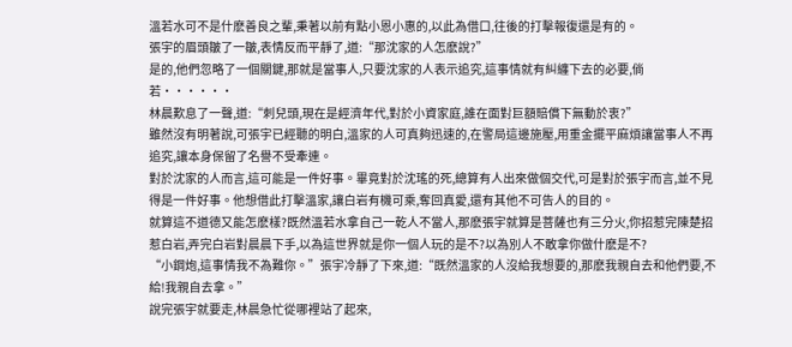溫若水可不是什麽善良之輩,秉著以前有點小恩小惠的,以此為借口,往後的打擊報復還是有的。
張宇的眉頭皺了一皺,表情反而平靜了,道:“那沈家的人怎麽說?”
是的,他們忽略了一個關鍵,那就是當事人,只要沈家的人表示追究,這事情就有糾纏下去的必要,倘若······
林晨歎息了一聲,道:“刺兒頭,現在是經濟年代,對於小資家庭,誰在面對巨額賠償下無動於衷?”
雖然沒有明著說,可張宇已經聽的明白,溫家的人可真夠迅速的,在警局這邊施壓,用重金擺平麻煩讓當事人不再追究,讓本身保留了名譽不受牽連。
對於沈家的人而言,這可能是一件好事。畢竟對於沈瑤的死,總算有人出來做個交代,可是對於張宇而言,並不見得是一件好事。他想借此打擊溫家,讓白岩有機可乘,奪回真愛,還有其他不可告人的目的。
就算這不道德又能怎麽樣?既然溫若水拿自己一乾人不當人,那麽張宇就算是菩薩也有三分火,你招惹完陳楚招惹白岩,弄完白岩對晨晨下手,以為這世界就是你一個人玩的是不?以為別人不敢拿你做什麽是不?
“小鋼炮,這事情我不為難你。”張宇冷靜了下來,道:“既然溫家的人沒給我想要的,那麽我親自去和他們要,不給!我親自去拿。”
說完張宇就要走,林晨急忙從哪裡站了起來,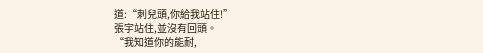道:“刺兒頭,你給我站住!”
張宇站住,並沒有回頭。
“我知道你的能耐,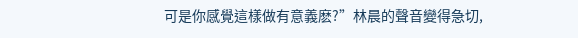可是你感覺這樣做有意義麽?”林晨的聲音變得急切,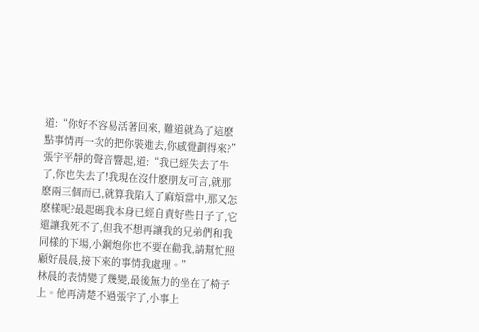道:“你好不容易活著回來, 難道就為了這麽點事情再一次的把你裝進去,你感覺劃得來?”
張宇平靜的聲音響起,道:“我已經失去了牛了,你也失去了!我現在沒什麽朋友可言,就那麽兩三個而已,就算我陷入了麻煩當中,那又怎麽樣呢?最起碼我本身已經自責好些日子了,它還讓我死不了,但我不想再讓我的兄弟們和我同樣的下場,小鋼炮你也不要在勸我,請幫忙照顧好晨晨,接下來的事情我處理。”
林晨的表情變了幾變,最後無力的坐在了椅子上。他再清楚不過張宇了,小事上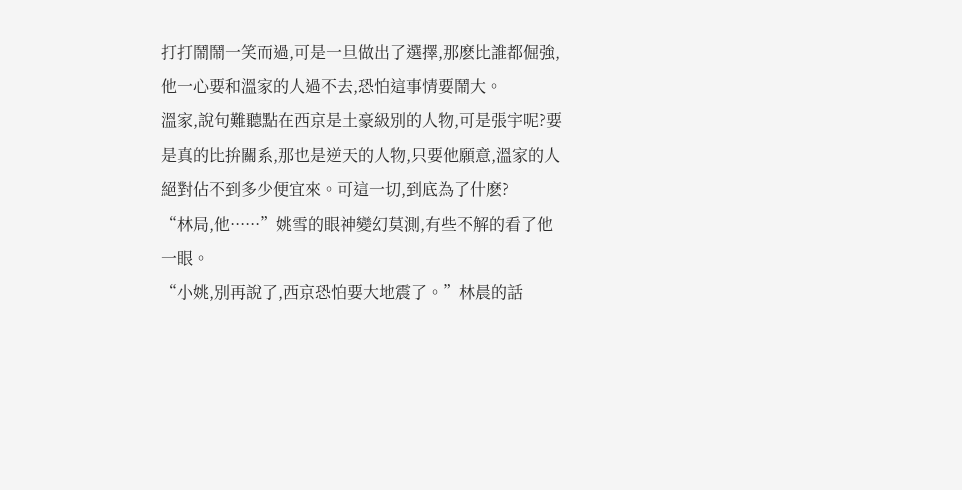打打鬧鬧一笑而過,可是一旦做出了選擇,那麽比誰都倔強,他一心要和溫家的人過不去,恐怕這事情要鬧大。
溫家,說句難聽點在西京是土豪級別的人物,可是張宇呢?要是真的比拚關系,那也是逆天的人物,只要他願意,溫家的人絕對佔不到多少便宜來。可這一切,到底為了什麽?
“林局,他······”姚雪的眼神變幻莫測,有些不解的看了他一眼。
“小姚,別再說了,西京恐怕要大地震了。”林晨的話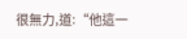很無力,道:“他這一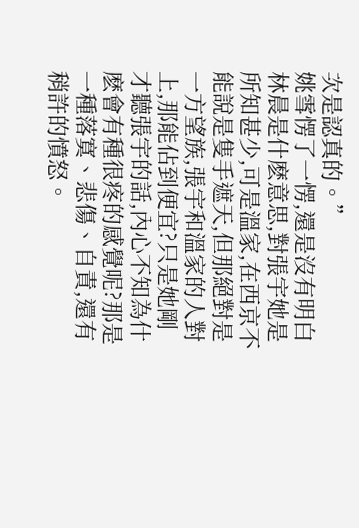次是認真的。”
姚雪愣了一愣,還是沒有明白林晨是什麽意思,對張宇她是所知甚少,可是溫家,在西京不能說是隻手遮天,但那絕對是一方望族,張宇和溫家的人對上,那能佔到便宜?只是她剛才聽張宇的話,內心不知為什麽會有種很疼的感覺呢?那是一種落寞、悲傷、自責,還有稍許的憤怒。